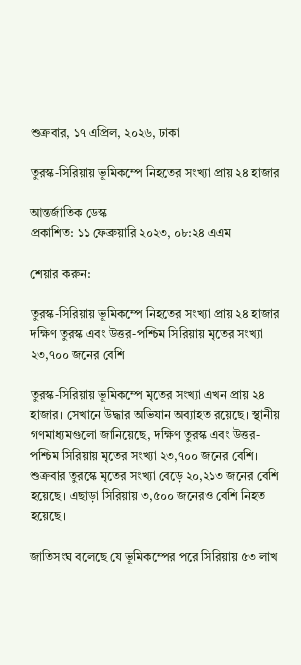শুক্রবার, ১৭ এপ্রিল, ২০২৬, ঢাকা

তুরস্ক-সিরিয়ায় ভূমিকম্পে নিহতের সংখ্যা প্রায় ২৪ হাজার

আন্তর্জাতিক ডেস্ক
প্রকাশিত: ১১ ফেব্রুয়ারি ২০২৩, ০৮:২৪ এএম

শেয়ার করুন:

তুরস্ক-সিরিয়ায় ভূমিকম্পে নিহতের সংখ্যা প্রায় ২৪ হাজার
দক্ষিণ তুরস্ক এবং উত্তর-পশ্চিম সিরিয়ায় মৃতের সংখ্যা ২৩,৭০০ জনের বেশি

তুরস্ক-সিরিয়ায় ভূমিকম্পে মৃতের সংখ্যা এখন প্রায় ২৪ হাজার। সেখানে উদ্ধার অভিযান অব্যাহত রয়েছে। স্থানীয় গণমাধ্যমগুলো জানিয়েছে, দক্ষিণ তুরস্ক এবং উত্তর-পশ্চিম সিরিয়ায় মৃতের সংখ্যা ২৩,৭০০ জনের বেশি। শুক্রবার তুরস্কে মৃতের সংখ্যা বেড়ে ২০,২১৩ জনের বেশি হয়েছে। এছাড়া সিরিয়ায় ৩,৫০০ জনেরও বেশি নিহত হয়েছে।

জাতিসংঘ বলেছে যে ভূমিকম্পের পরে সিরিয়ায় ৫৩ লাখ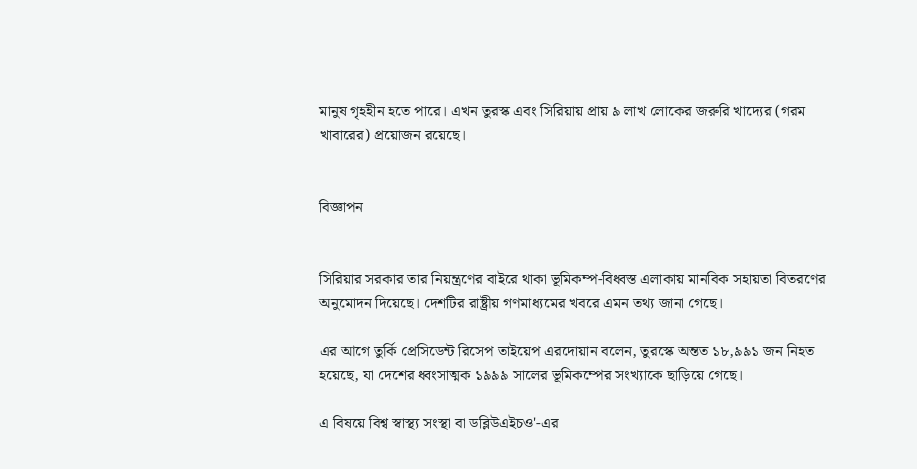মানুষ গৃহহীন হতে পারে। এখন তুরস্ক এবং সিরিয়ায় প্রায় ৯ লাখ লোকের জরুরি খাদ্যের (গরম খাবারের) প্রয়োজন রয়েছে।


বিজ্ঞাপন


সিরিয়ার সরকার তার নিয়ন্ত্রণের বাইরে থাকা ভূমিকম্প-বিধ্বস্ত এলাকায় মানবিক সহায়তা বিতরণের অনুমোদন দিয়েছে। দেশটির রাষ্ট্রীয় গণমাধ্যমের খবরে এমন তথ্য জানা গেছে।

এর আগে তুর্কি প্রেসিডেন্ট রিসেপ তাইয়েপ এরদোয়ান বলেন, তুরস্কে অন্তত ১৮,৯৯১ জন নিহত হয়েছে, যা দেশের ধ্বংসাত্মক ১৯৯৯ সালের ভূমিকম্পের সংখ্যাকে ছাড়িয়ে গেছে।

এ বিষয়ে বিশ্ব স্বাস্থ্য সংস্থা বা ডব্লিউএইচও'-এর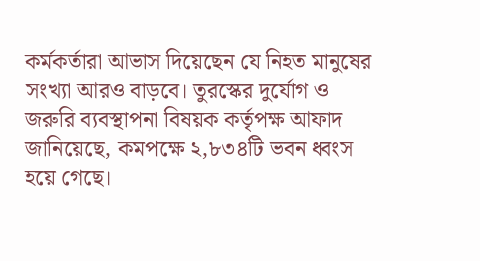কর্মকর্তারা আভাস দিয়েছেন যে নিহত মানুষের সংখ্যা আরও বাড়বে। তুরস্কের দুর্যোগ ও জরুরি ব্যবস্থাপনা বিষয়ক কর্তৃপক্ষ আফাদ জানিয়েছে, কমপক্ষে ২,৮৩৪টি ভবন ধ্বংস হয়ে গেছে।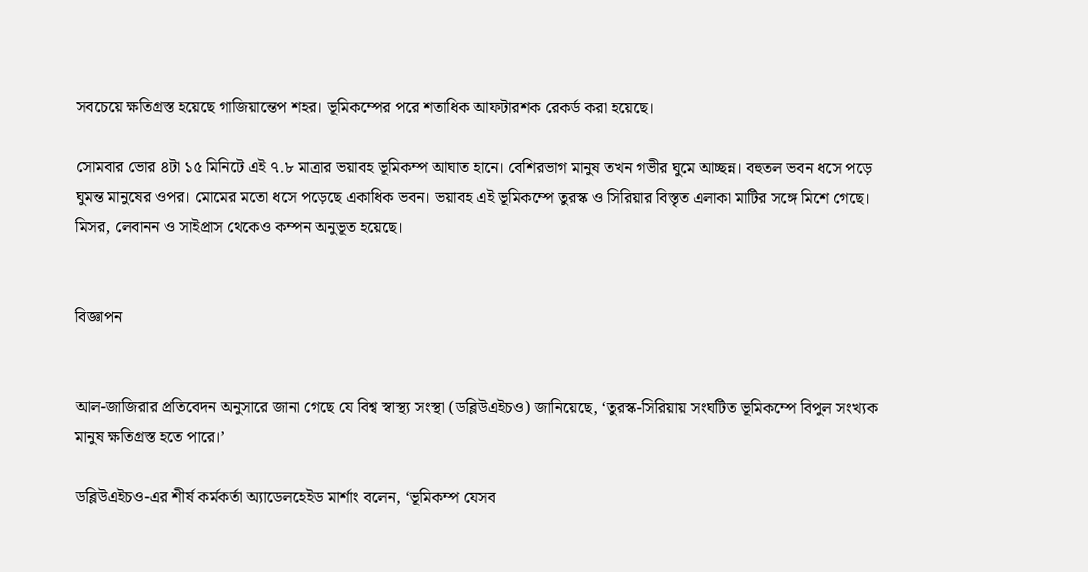সবচেয়ে ক্ষতিগ্রস্ত হয়েছে গাজিয়ান্তেপ শহর। ভূমিকম্পের পরে শতাধিক আফটারশক রেকর্ড করা হয়েছে।

সোমবার ভোর ৪টা ১৫ মিনিটে এই ৭.৮ মাত্রার ভয়াবহ ভূমিকম্প আঘাত হানে। বেশিরভাগ মানুষ তখন গভীর ঘুমে আচ্ছন্ন। বহুতল ভবন ধসে পড়ে ঘুমন্ত মানুষের ওপর। মোমের মতো ধসে পড়েছে একাধিক ভবন। ভয়াবহ এই ভূমিকম্পে তুরস্ক ও সিরিয়ার বিস্তৃত এলাকা মাটির সঙ্গে মিশে গেছে। মিসর, লেবানন ও সাইপ্রাস থেকেও কম্পন অনুভূত হয়েছে।


বিজ্ঞাপন


আল-জাজিরার প্রতিবেদন অনুসারে জানা গেছে যে বিশ্ব স্বাস্থ্য সংস্থা (ডব্লিউএইচও) জানিয়েছে, ‘তুরস্ক-সিরিয়ায় সংঘটিত ভূমিকম্পে বিপুল সংখ্যক মানুষ ক্ষতিগ্রস্ত হতে পারে।’

ডব্লিউএইচও-এর শীর্ষ কর্মকর্তা অ্যাডেলহেইড মার্শাং বলেন, ‘ভূমিকম্প যেসব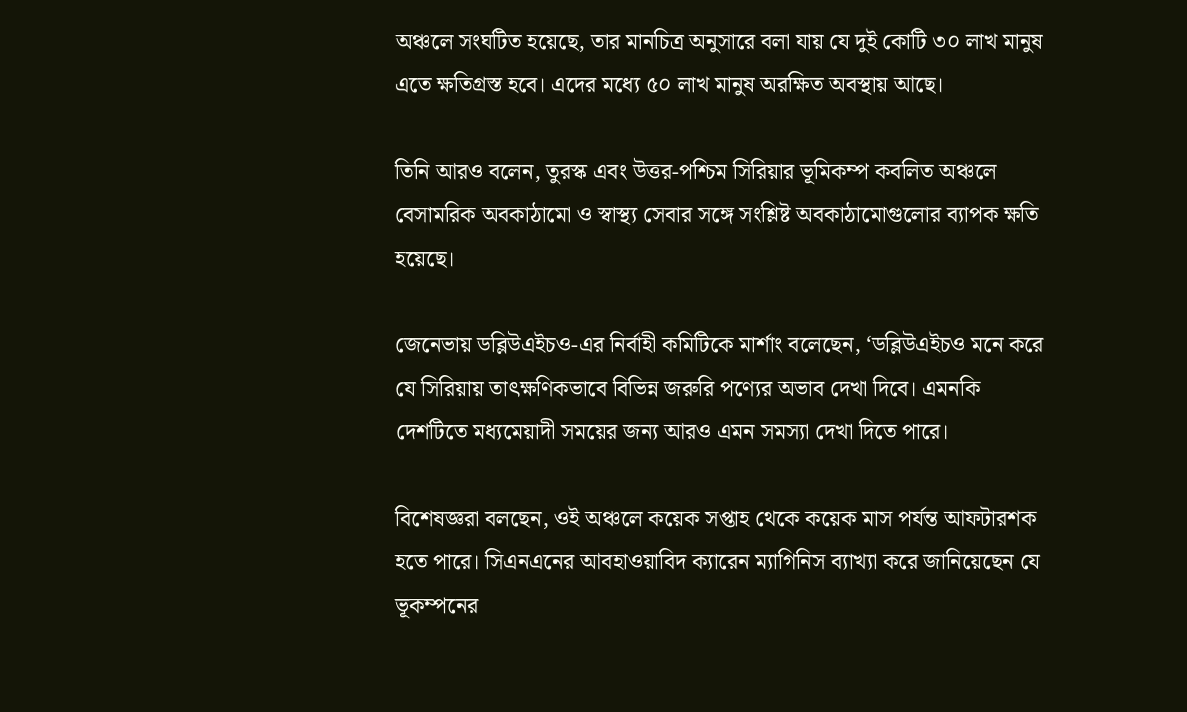অঞ্চলে সংঘটিত হয়েছে, তার মানচিত্র অনুসারে বলা যায় যে দুই কোটি ৩০ লাখ মানুষ এতে ক্ষতিগ্রস্ত হবে। এদের মধ্যে ৫০ লাখ মানুষ অরক্ষিত অবস্থায় আছে।

তিনি আরও বলেন, তুরস্ক এবং উত্তর-পশ্চিম সিরিয়ার ভূমিকম্প কবলিত অঞ্চলে বেসামরিক অবকাঠামো ও স্বাস্থ্য সেবার সঙ্গে সংশ্লিষ্ট অবকাঠামোগুলোর ব্যাপক ক্ষতি হয়েছে।

জেনেভায় ডব্লিউএইচও-এর নির্বাহী কমিটিকে মার্শাং বলেছেন, ‘ডব্লিউএইচও মনে করে যে সিরিয়ায় তাৎক্ষণিকভাবে বিভিন্ন জরুরি পণ্যের অভাব দেখা দিবে। এমনকি দেশটিতে মধ্যমেয়াদী সময়ের জন্য আরও এমন সমস্যা দেখা দিতে পারে।

বিশেষজ্ঞরা বলছেন, ওই অঞ্চলে কয়েক সপ্তাহ থেকে কয়েক মাস পর্যন্ত আফটারশক হতে পারে। সিএনএনের আবহাওয়াবিদ ক্যারেন ম্যাগিনিস ব্যাখ্যা করে জানিয়েছেন যে ভূকম্পনের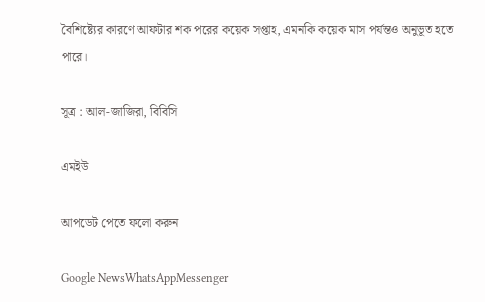বৈশিষ্ট্যের কারণে আফটার শক পরের কয়েক সপ্তাহ, এমনকি কয়েক মাস পর্যন্তও অনুভূত হতে পারে।

সূত্র : আল-জাজিরা, বিবিসি

এমইউ

আপডেট পেতে ফলো করুন

Google NewsWhatsAppMessenger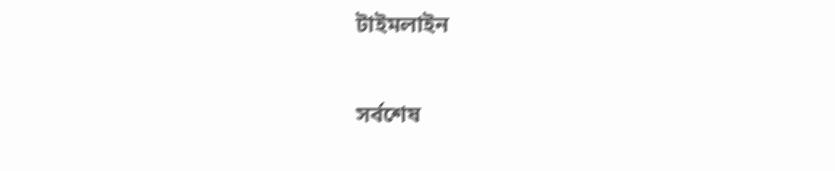টাইমলাইন

সর্বশেষ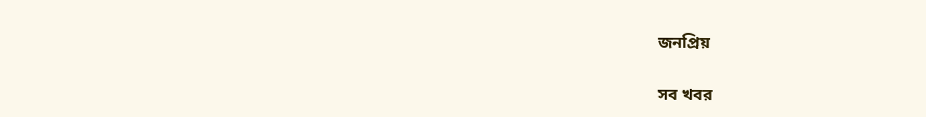জনপ্রিয়

সব খবর